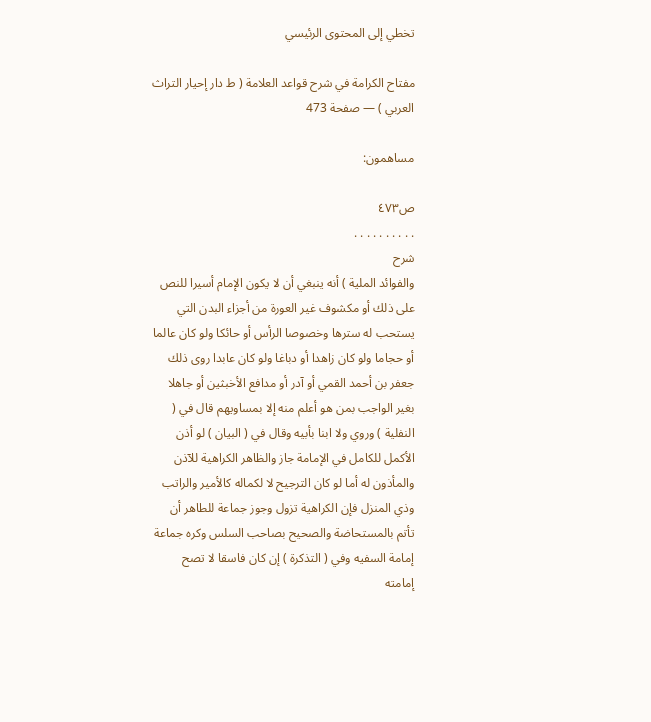تخطي إلى المحتوى الرئيسي

مفتاح الكرامة في شرح قواعد العلامة ( ط دار إحيار التراث العربي ) — صفحة 473

مساهمون:

ص٤٧٣
. . . . . . . . . .
شرح
والفوائد الملية ) أنه ينبغي أن لا يكون الإمام أسيرا للنص على ذلك أو مكشوف غير العورة من أجزاء البدن التي يستحب له سترها وخصوصا الرأس أو حائكا ولو كان عالما أو حجاما ولو كان زاهدا أو دباغا ولو كان عابدا روى ذلك جعفر بن أحمد القمي أو آدر أو مدافع الأخبثين أو جاهلا بغير الواجب بمن هو أعلم منه إلا بمساويهم قال في ( النفلية ) وروي ولا ابنا بأبيه وقال في ( البيان ) لو أذن الأكمل للكامل في الإمامة جاز والظاهر الكراهية للآذن والمأذون له أما لو كان الترجيح لا لكماله كالأمير والراتب وذي المنزل فإن الكراهية تزول وجوز جماعة للطاهر أن تأتم بالمستحاضة والصحيح بصاحب السلس وكره جماعة إمامة السفيه وفي ( التذكرة ) إن كان فاسقا لا تصح إمامته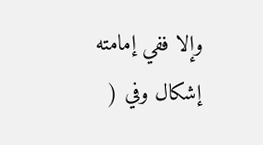وإلا ففي إمامته إشكال وفي (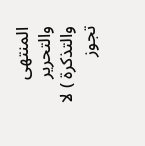المنتهى والتحرير والتذكرة ) لا تجوز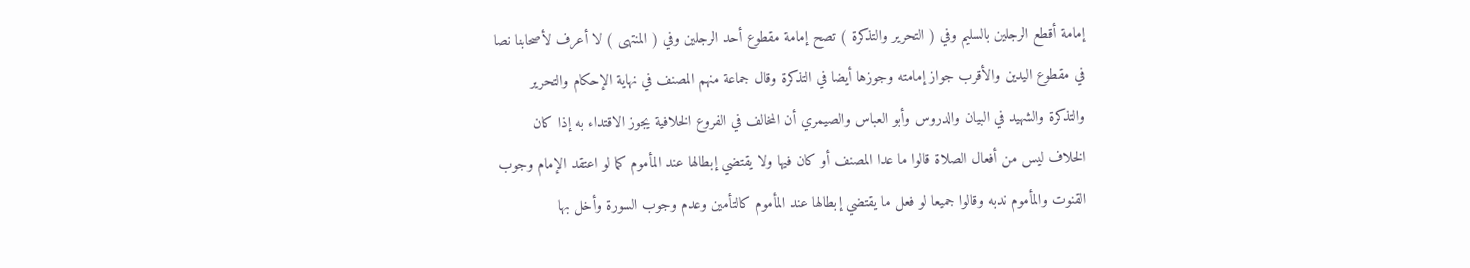إمامة أقطع الرجلين بالسليم وفي ( التحرير والتذكرة ) تصح إمامة مقطوع أحد الرجلين وفي ( المنتهى ) لا أعرف لأصحابنا نصا في مقطوع اليدين والأقرب جواز إمامته وجوزها أيضا في التذكرة وقال جماعة منهم المصنف في نهاية الإحكام والتحرير والتذكرة والشهيد في البيان والدروس وأبو العباس والصيمري أن المخالف في الفروع الخلافية يجوز الاقتداء به إذا كان الخلاف ليس من أفعال الصلاة قالوا ما عدا المصنف أو كان فيها ولا يقتضي إبطالها عند المأموم كما لو اعتقد الإمام وجوب القنوت والمأموم ندبه وقالوا جميعا لو فعل ما يقتضي إبطالها عند المأموم كالتأمين وعدم وجوب السورة وأخل بها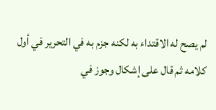لم يصح له الاقتداء به لكنه جزم به في التحرير في أول كلامه ثم قال على إشكال وجوز في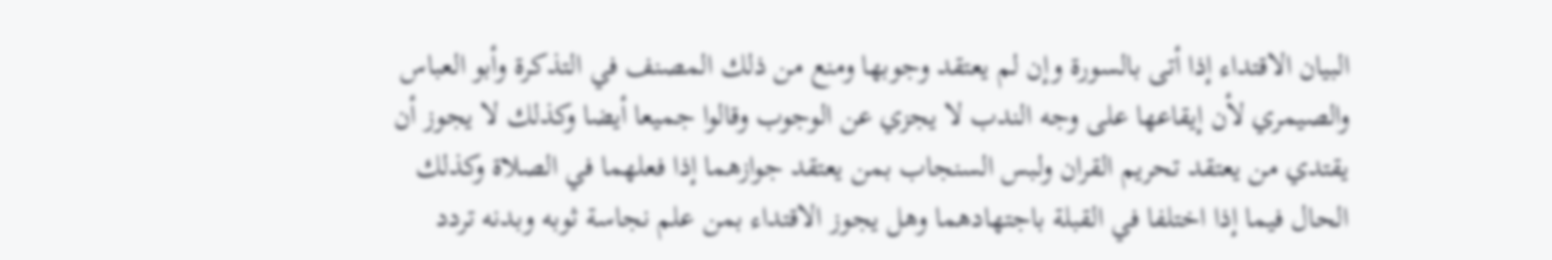البيان الاقتداء إذا أتى بالسورة وإن لم يعتقد وجوبها ومنع من ذلك المصنف في التذكرة وأبو العباس والصيمري لأن إيقاعها على وجه الندب لا يجزي عن الوجوب وقالوا جميعا أيضا وكذلك لا يجوز أن يقتدي من يعتقد تحريم القران ولبس السنجاب بمن يعتقد جوازهما إذا فعلهما في الصلاة وكذلك الحال فيما إذا اختلفا في القبلة باجتهادهما وهل يجوز الاقتداء بمن علم نجاسة ثوبه وبدنه تردد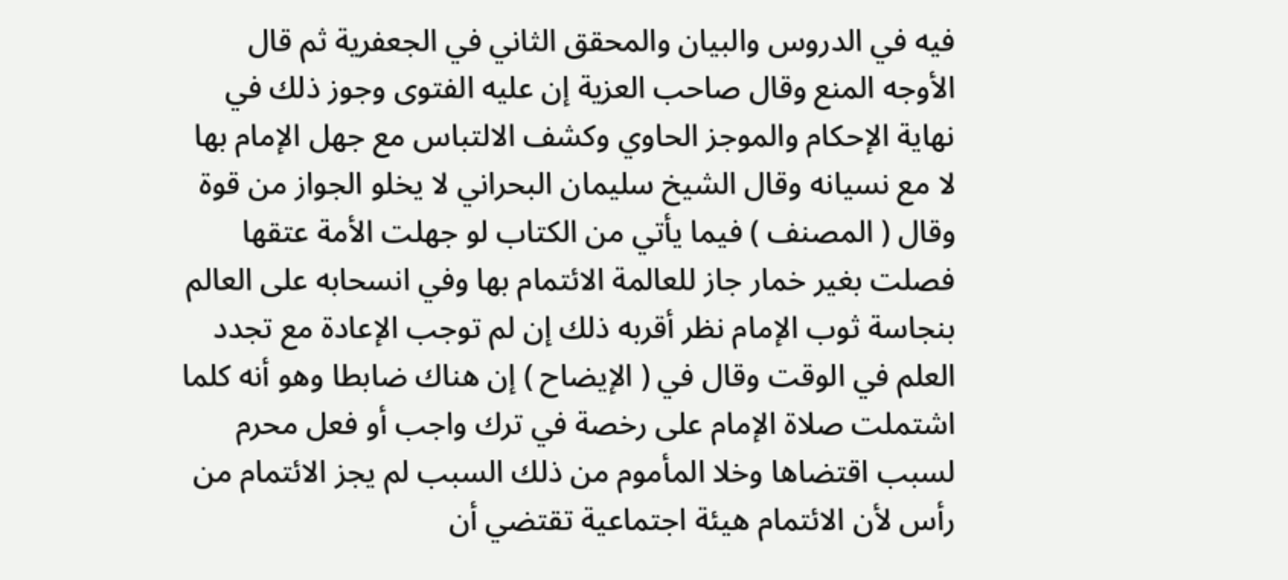فيه في الدروس والبيان والمحقق الثاني في الجعفرية ثم قال الأوجه المنع وقال صاحب العزية إن عليه الفتوى وجوز ذلك في نهاية الإحكام والموجز الحاوي وكشف الالتباس مع جهل الإمام بها لا مع نسيانه وقال الشيخ سليمان البحراني لا يخلو الجواز من قوة وقال ( المصنف ) فيما يأتي من الكتاب لو جهلت الأمة عتقها فصلت بغير خمار جاز للعالمة الائتمام بها وفي انسحابه على العالم بنجاسة ثوب الإمام نظر أقربه ذلك إن لم توجب الإعادة مع تجدد العلم في الوقت وقال في ( الإيضاح ) إن هناك ضابطا وهو أنه كلما اشتملت صلاة الإمام على رخصة في ترك واجب أو فعل محرم لسبب اقتضاها وخلا المأموم من ذلك السبب لم يجز الائتمام من رأس لأن الائتمام هيئة اجتماعية تقتضي أن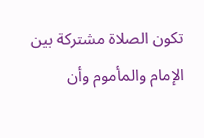تكون الصلاة مشتركة بين الإمام والمأموم وأن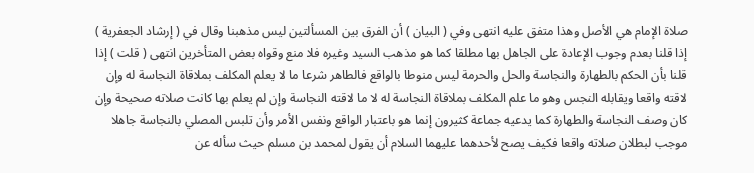صلاة الإمام هي الأصل وهذا متفق عليه انتهى وفي ( البيان ) أن الفرق بين المسألتين ليس مذهبنا وقال في ( إرشاد الجعفرية ) إذا قلنا بعدم وجوب الإعادة على الجاهل بها مطلقا كما هو مذهب السيد وغيره فلا منع وقواه بعض المتأخرين انتهى ( قلت ) إذا قلنا بأن الحكم بالطهارة والنجاسة والحل والحرمة ليس منوطا بالواقع فالطاهر شرعا ما لا يعلم المكلف بملاقاة النجاسة له وإن لاقته واقعا ويقابله النجس وهو ما علم المكلف بملاقاة النجاسة له لا ما لاقته النجاسة وإن لم يعلم بها كانت صلاته صحيحة وإن كان وصف النجاسة والطهارة كما يدعيه جماعة كثيرون إنما هو باعتبار الواقع ونفس الأمر وأن تلبس المصلي بالنجاسة جاهلا موجب لبطلان صلاته واقعا فكيف يصح لأحدهما عليهما السلام أن يقول لمحمد بن مسلم حيث سأله عن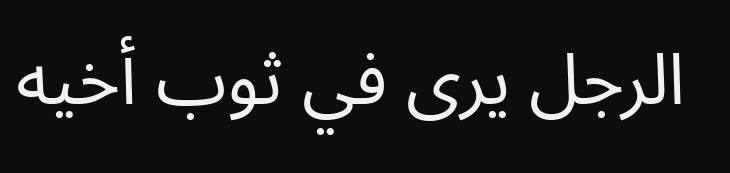الرجل يرى في ثوب أخيه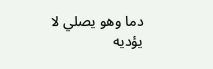دما وهو يصلي لا يؤديه